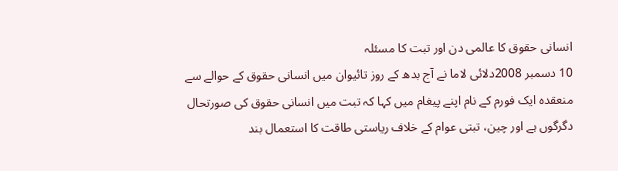انسانی حقوق کا عالمی دن اور تبت کا مسئلہ
10 دسمبر 2008دلائی لاما نے آج بدھ کے روز تائیوان میں انسانی حقوق کے حوالے سے منعقدہ ایک فورم کے نام اپنے پیغام میں کہا کہ تبت میں انسانی حقوق کی صورتحال دگرگوں ہے اور چین، تبتی عوام کے خلاف ریاستی طاقت کا استعمال بند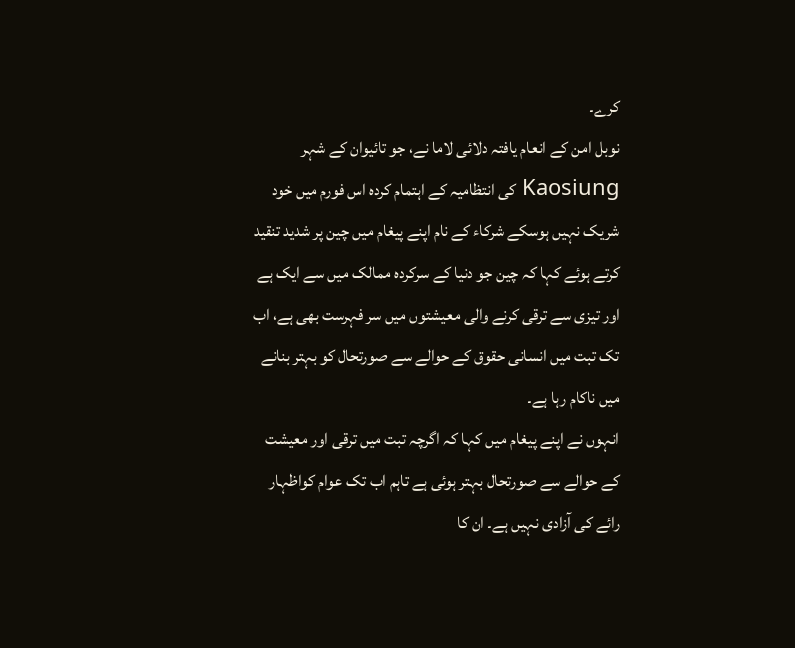کرے۔
نوبل امن کے انعام یافتہ دلائی لاما نے، جو تائیوان کے شہر Kaosiung کی انتظامیہ کے اہتمام کردہ اس فورم میں خود شریک نہیں ہوسکے شرکاء کے نام اپنے پیغام میں چین پر شدید تنقید کرتے ہوئے کہا کہ چین جو دنیا کے سرکردہ ممالک میں سے ایک ہے اور تیزی سے ترقی کرنے والی معیشتوں میں سر فہرست بھی ہے، اب تک تبت میں انسانی حقوق کے حوالے سے صورتحال کو بہتر بنانے میں ناکام رہا ہے۔
انہوں نے اپنے پیغام میں کہا کہ اگرچہ تبت میں ترقی اور معیشت کے حوالے سے صورتحال بہتر ہوئی ہے تاہم اب تک عوام کواظہار رائے کی آزادی نہیں ہے۔ ان کا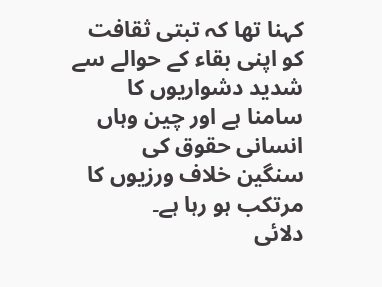کہنا تھا کہ تبتی ثقافت کو اپنی بقاء کے حوالے سے شدید دشواریوں کا سامنا ہے اور چین وہاں انسانی حقوق کی سنگین خلاف ورزیوں کا مرتکب ہو رہا ہے۔
دلائی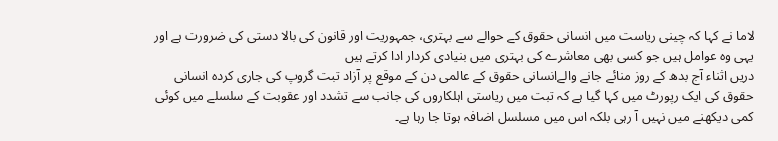لاما نے کہا کہ چینی ریاست میں انسانی حقوق کے حوالے سے بہتری، جمہوریت اور قانون کی بالا دستی کی ضرورت ہے اور یہی وہ عوامل ہیں جو کسی بھی معاشرے کی بہتری میں بنیادی کردار ادا کرتے ہیں
دریں اثناء آج بدھ کے روز منائے جانے والےانسانی حقوق کے عالمی دن کے موقع پر آزاد تبت گروپ کی جاری کردہ انسانی حقوق کی ایک رپورٹ میں کہا گیا ہے کہ تبت میں ریاستی اہلکاروں کی جانب سے تشدد اور عقوبت کے سلسلے میں کوئی کمی دیکھنے میں نہیں آ رہی بلکہ اس میں مسلسل اضافہ ہوتا جا رہا ہے۔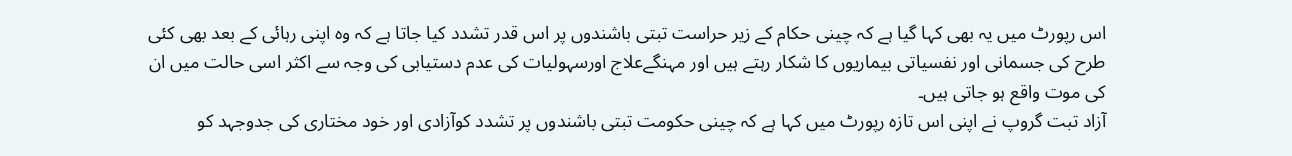اس رپورٹ میں یہ بھی کہا گیا ہے کہ چینی حکام کے زیر حراست تبتی باشندوں پر اس قدر تشدد کیا جاتا ہے کہ وہ اپنی رہائی کے بعد بھی کئی طرح کی جسمانی اور نفسیاتی بیماریوں کا شکار رہتے ہیں اور مہنگےعلاج اورسہولیات کی عدم دستیابی کی وجہ سے اکثر اسی حالت میں ان کی موت واقع ہو جاتی ہیں۔
آزاد تبت گروپ نے اپنی اس تازہ رپورٹ میں کہا ہے کہ چینی حکومت تبتی باشندوں پر تشدد کوآزادی اور خود مختاری کی جدوجہد کو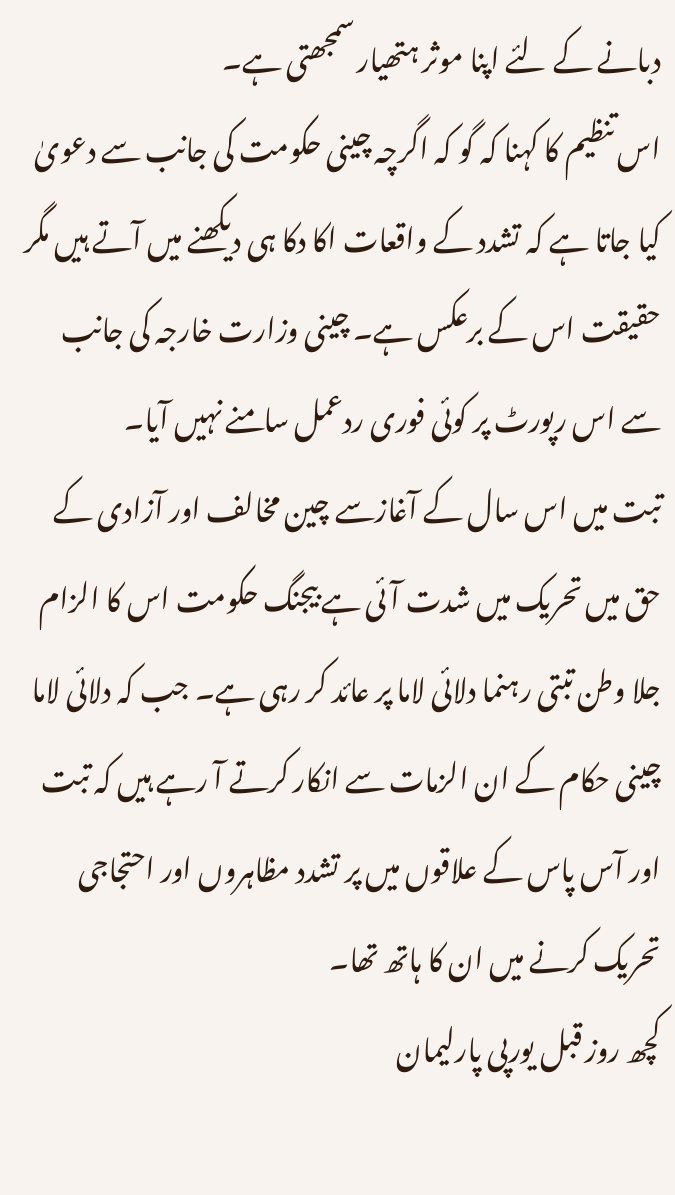دبانے کے لئے اپنا موثر ہتھیار سمجھتی ہے۔
اس تنظیم کا کہنا کہ گو کہ اگرچہ چینی حکومت کی جانب سے دعویٰ کیا جاتا ہے کہ تشدد کے واقعات اکا دکا ہی دیکھنے میں آتے ہیں مگر حقیقت اس کے برعکس ہے۔ چینی وزارت خارجہ کی جانب سے اس رپورٹ پر کوئی فوری ردعمل سامنے نہیں آیا۔
تبت میں اس سال کے آغازسے چین مخالف اور آزادی کے حق میں تحریک میں شدت آئی ہے بیجنگ حکومت اس کا الزام جلا وطن تبتی رہنما دلائی لاما پر عائد کر رہی ہے۔ جب کہ دلائی لاما چینی حکام کے ان الزمات سے انکار کرتے آ رہے ہیں کہ تبت اور آس پاس کے علاقوں میں پر تشدد مظاہروں اور احتجاجی تحریک کرنے میں ان کا ہاتھ تھا۔
کچھ روز قبل یورپی پارلیمان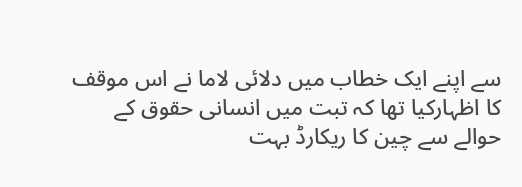سے اپنے ایک خطاب میں دلائی لاما نے اس موقف کا اظہارکیا تھا کہ تبت میں انسانی حقوق کے حوالے سے چین کا ریکارڈ بہت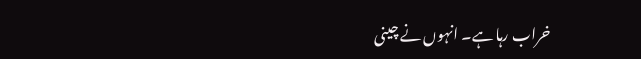خراب رہا ہے۔ انہوں نے چینی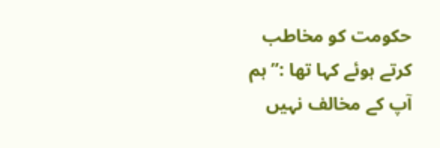حکومت کو مخاطب کرتے ہوئے کہا تھا :’’ ہم آپ کے مخالف نہیں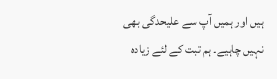ہیں اور ہمیں آپ سے علیحدگی بھی نہیں چاہیے۔ ہم تبت کے لئے زیادہ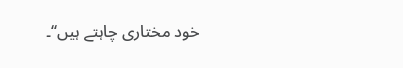خود مختاری چاہتے ہیں‘‘۔